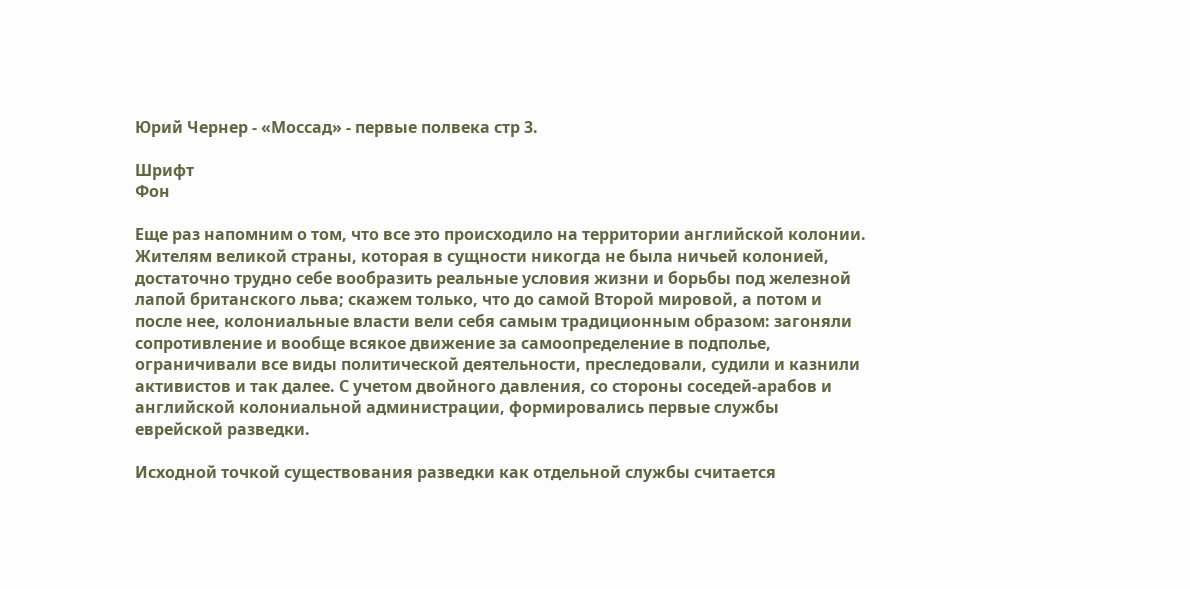Юрий Чернер - «Моссад» - первые полвека стр 3.

Шрифт
Фон

Еще раз напомним о том, что все это происходило на территории английской колонии. Жителям великой страны, которая в сущности никогда не была ничьей колонией, достаточно трудно себе вообразить реальные условия жизни и борьбы под железной лапой британского льва; скажем только, что до самой Второй мировой, а потом и после нее, колониальные власти вели себя самым традиционным образом: загоняли сопротивление и вообще всякое движение за самоопределение в подполье, ограничивали все виды политической деятельности, преследовали, судили и казнили активистов и так далее. С учетом двойного давления, со стороны соседей-арабов и английской колониальной администрации, формировались первые службы еврейской разведки.

Исходной точкой существования разведки как отдельной службы считается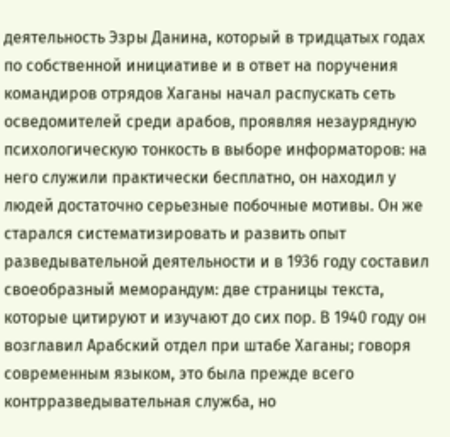деятельность Эзры Данина, который в тридцатых годах по собственной инициативе и в ответ на поручения командиров отрядов Хаганы начал распускать сеть осведомителей среди арабов, проявляя незаурядную психологическую тонкость в выборе информаторов: на него служили практически бесплатно, он находил у людей достаточно серьезные побочные мотивы. Он же старался систематизировать и развить опыт разведывательной деятельности и в 1936 году составил своеобразный меморандум: две страницы текста, которые цитируют и изучают до сих пор. В 1940 году он возглавил Арабский отдел при штабе Хаганы; говоря современным языком, это была прежде всего контрразведывательная служба, но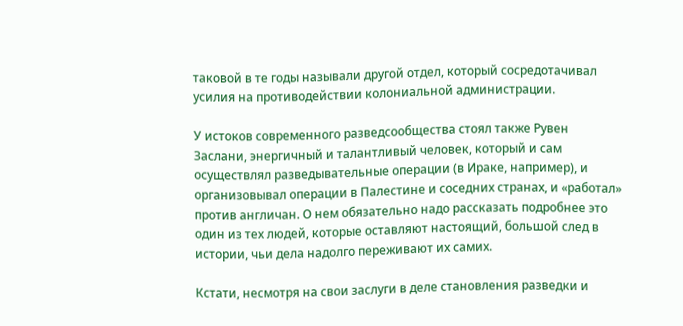таковой в те годы называли другой отдел, который сосредотачивал усилия на противодействии колониальной администрации.

У истоков современного разведсообщества стоял также Рувен Заслани, энергичный и талантливый человек, который и сам осуществлял разведывательные операции (в Ираке, например), и организовывал операции в Палестине и соседних странах, и «работал» против англичан. О нем обязательно надо рассказать подробнее это один из тех людей, которые оставляют настоящий, большой след в истории, чьи дела надолго переживают их самих.

Кстати, несмотря на свои заслуги в деле становления разведки и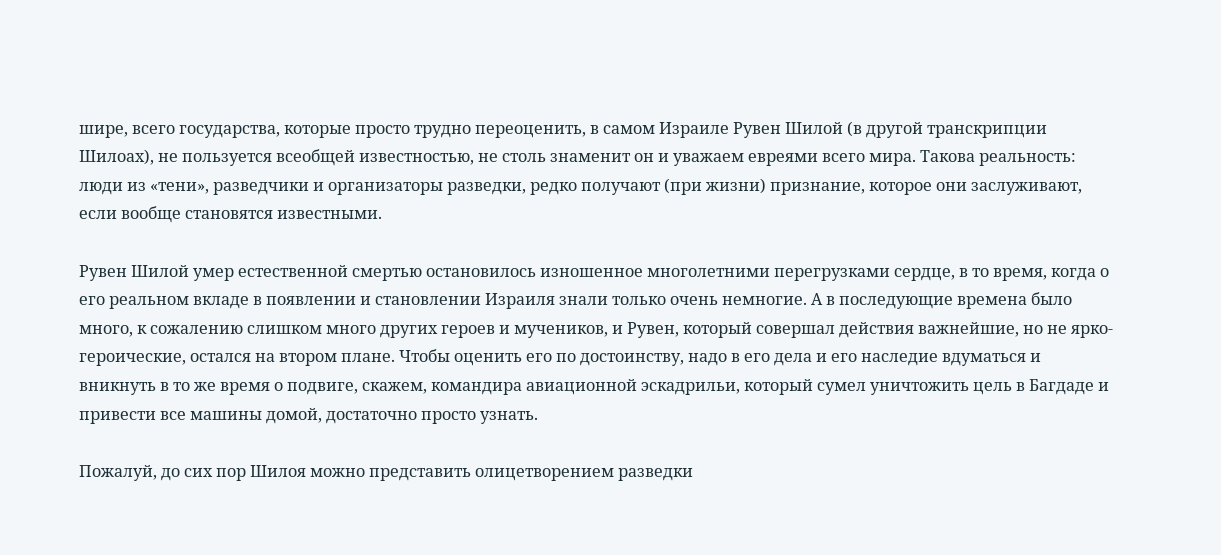шире, всего государства, которые просто трудно переоценить, в самом Израиле Рувен Шилой (в другой транскрипции Шилоах), не пользуется всеобщей известностью, не столь знаменит он и уважаем евреями всего мира. Такова реальность: люди из «тени», разведчики и организаторы разведки, редко получают (при жизни) признание, которое они заслуживают, если вообще становятся известными.

Рувен Шилой умер естественной смертью остановилось изношенное многолетними перегрузками сердце, в то время, когда о его реальном вкладе в появлении и становлении Израиля знали только очень немногие. А в последующие времена было много, к сожалению слишком много других героев и мучеников, и Рувен, который совершал действия важнейшие, но не ярко-героические, остался на втором плане. Чтобы оценить его по достоинству, надо в его дела и его наследие вдуматься и вникнуть в то же время о подвиге, скажем, командира авиационной эскадрильи, который сумел уничтожить цель в Багдаде и привести все машины домой, достаточно просто узнать.

Пожалуй, до сих пор Шилоя можно представить олицетворением разведки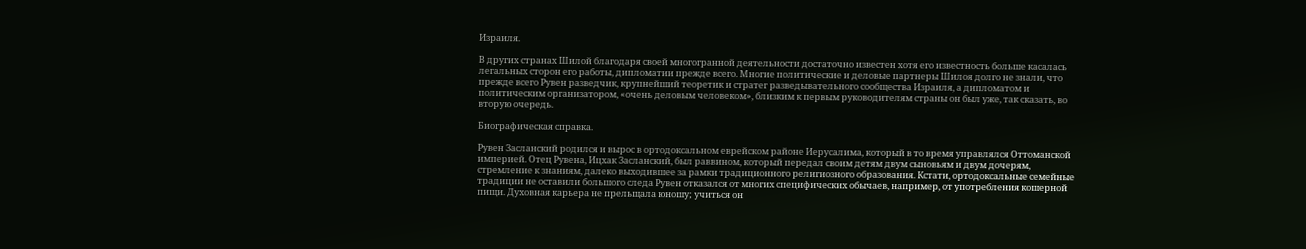Израиля.

В других странах Шилой благодаря своей многогранной деятельности достаточно известен хотя его известность больше касалась легальных сторон его работы, дипломатии прежде всего. Многие политические и деловые партнеры Шилоя долго не знали, что прежде всего Рувен разведчик, крупнейший теоретик и стратег разведывательного сообщества Израиля, а дипломатом и политическим организатором, «очень деловым человеком», близким к первым руководителям страны он был уже, так сказать, во вторую очередь.

Биографическая справка.

Рувен Засланский родился и вырос в ортодоксальном еврейском районе Иерусалима, который в то время управлялся Оттоманской империей. Отец Рувена, Ицхак Засланский, был раввином, который передал своим детям двум сыновьям и двум дочерям, стремление к знаниям, далеко выходившее за рамки традиционного религиозного образования. Кстати, ортодоксальные семейные традиции не оставили большого следа Рувен отказался от многих специфических обычаев, например, от употребления кошерной пищи. Духовная карьера не прельщала юношу; учиться он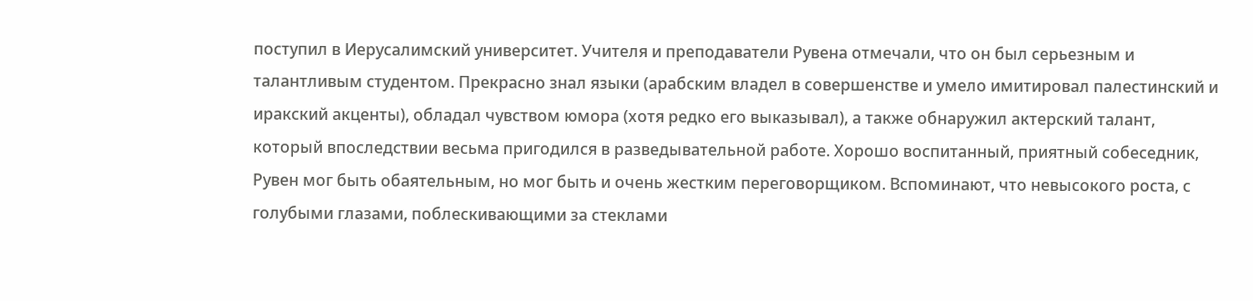поступил в Иерусалимский университет. Учителя и преподаватели Рувена отмечали, что он был серьезным и талантливым студентом. Прекрасно знал языки (арабским владел в совершенстве и умело имитировал палестинский и иракский акценты), обладал чувством юмора (хотя редко его выказывал), а также обнаружил актерский талант, который впоследствии весьма пригодился в разведывательной работе. Хорошо воспитанный, приятный собеседник, Рувен мог быть обаятельным, но мог быть и очень жестким переговорщиком. Вспоминают, что невысокого роста, с голубыми глазами, поблескивающими за стеклами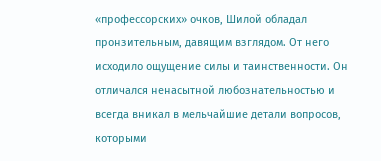«профессорских» очков, Шилой обладал пронзительным, давящим взглядом. От него исходило ощущение силы и таинственности. Он отличался ненасытной любознательностью и всегда вникал в мельчайшие детали вопросов, которыми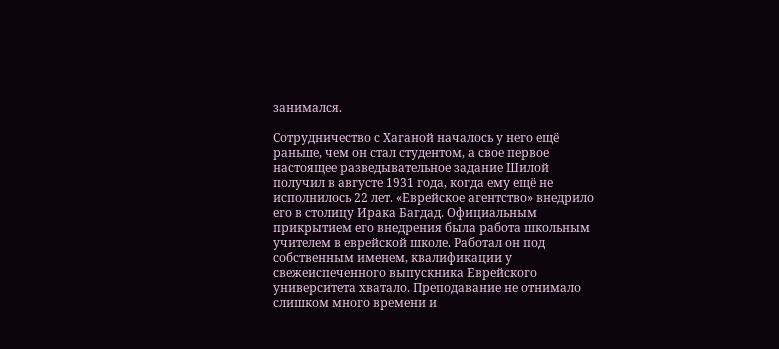занимался.

Сотрудничество с Хаганой началось у него ещё раньше, чем он стал студентом, а свое первое настоящее разведывательное задание Шилой получил в августе 1931 года, когда ему ещё не исполнилось 22 лет. «Еврейское агентство» внедрило его в столицу Ирака Багдад. Официальным прикрытием его внедрения была работа школьным учителем в еврейской школе. Работал он под собственным именем, квалификации у свежеиспеченного выпускника Еврейского университета хватало. Преподавание не отнимало слишком много времени и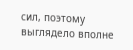сил, поэтому выглядело вполне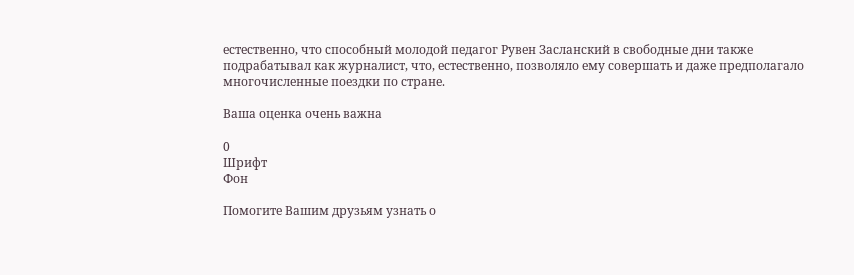естественно, что способный молодой педагог Рувен Засланский в свободные дни также подрабатывал как журналист, что, естественно, позволяло ему совершать и даже предполагало многочисленные поездки по стране.

Ваша оценка очень важна

0
Шрифт
Фон

Помогите Вашим друзьям узнать о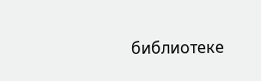библиотеке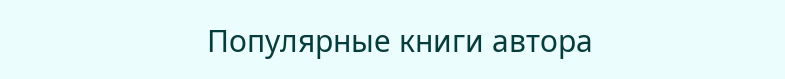Популярные книги автора